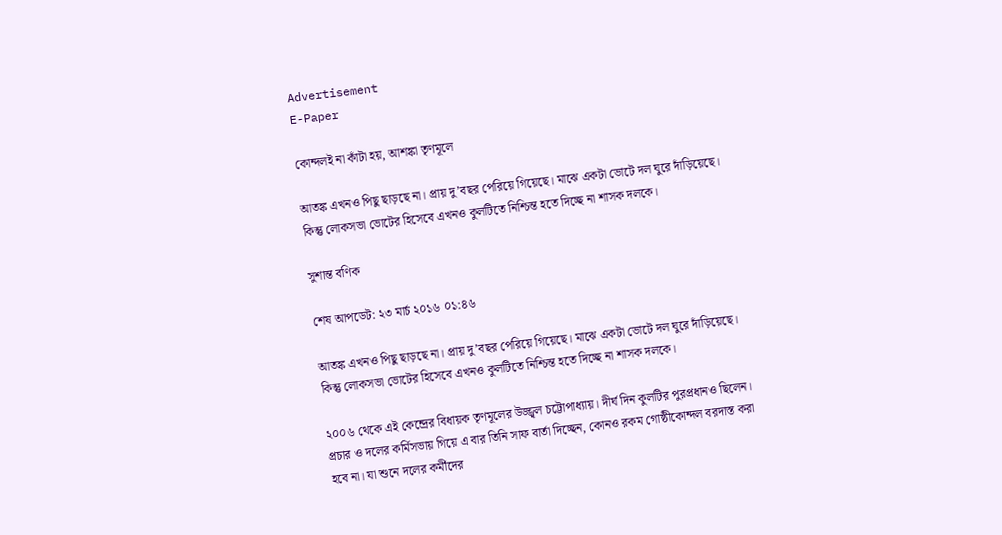Advertisement
E-Paper

কোন্দলই না কাঁটা হয়, আশঙ্কা তৃণমূলে

আতঙ্ক এখনও পিছু ছাড়ছে না। প্রায় দু’বছর পেরিয়ে গিয়েছে। মাঝে একটা ভোটে দল ঘুরে দাঁড়িয়েছে। কিন্তু লোকসভা ভোটের হিসেবে এখনও কুলটিতে নিশ্চিন্ত হতে দিচ্ছে না শাসক দলকে।

সুশান্ত বণিক

শেষ আপডেট: ২৩ মার্চ ২০১৬ ০১:৪৬

আতঙ্ক এখনও পিছু ছাড়ছে না। প্রায় দু’বছর পেরিয়ে গিয়েছে। মাঝে একটা ভোটে দল ঘুরে দাঁড়িয়েছে। কিন্তু লোকসভা ভোটের হিসেবে এখনও কুলটিতে নিশ্চিন্ত হতে দিচ্ছে না শাসক দলকে।

২০০৬ থেকে এই কেন্দ্রের বিধায়ক তৃণমূলের উজ্জ্বল চট্টোপাধ্যায়। দীর্ঘ দিন কুলটির পুরপ্রধানও ছিলেন। প্রচার ও দলের কর্মিসভায় গিয়ে এ বার তিনি সাফ বার্তা দিচ্ছেন, কোনও রকম গোষ্ঠীকোন্দল বরদাস্ত করা হবে না। যা শুনে দলের কর্মীদের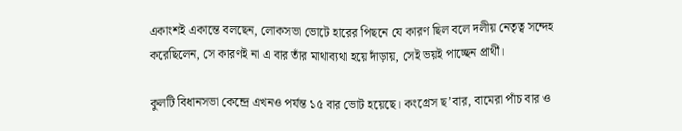একাংশই একান্তে বলছেন, লোকসভা ভোটে হারের পিছনে যে কারণ ছিল বলে দলীয় নেতৃত্ব সন্দেহ করেছিলেন, সে কারণই না এ বার তাঁর মাথাব্যথা হয়ে দাঁড়ায়, সেই ভয়ই পাচ্ছেন প্রার্থী।

কুলটি বিধানসভা কেন্দ্রে এখনও পর্যন্ত ১৫ বার ভোট হয়েছে। কংগ্রেস ছ’বার, বামেরা পাঁচ বার ও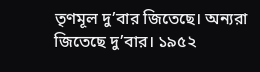তৃণমূল দু’বার জিতেছে। অন্যরা জিতেছে দু’বার। ১৯৫২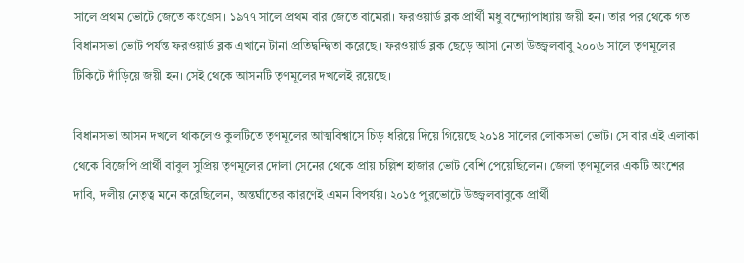সালে প্রথম ভোটে জেতে কংগ্রেস। ১৯৭৭ সালে প্রথম বার জেতে বামেরা। ফরওয়ার্ড ব্লক প্রার্থী মধু বন্দ্যোপাধ্যায় জয়ী হন। তার পর থেকে গত বিধানসভা ভোট পর্যন্ত ফরওয়ার্ড ব্লক এখানে টানা প্রতিদ্বন্দ্বিতা করেছে। ফরওয়ার্ড ব্লক ছেড়ে আসা নেতা উজ্জ্বলবাবু ২০০৬ সালে তৃণমূলের টিকিটে দাঁড়িয়ে জয়ী হন। সেই থেকে আসনটি তৃণমূলের দখলেই রয়েছে।

বিধানসভা আসন দখলে থাকলেও কুলটিতে তৃণমূলের আত্মবিশ্বাসে চিড় ধরিয়ে দিয়ে গিয়েছে ২০১৪ সালের লোকসভা ভোট। সে বার এই এলাকা থেকে বিজেপি প্রার্থী বাবুল সুপ্রিয় তৃণমূলের দোলা সেনের থেকে প্রায় চল্লিশ হাজার ভোট বেশি পেয়েছিলেন। জেলা তৃণমূলের একটি অংশের দাবি, দলীয় নেতৃত্ব মনে করেছিলেন, অন্তর্ঘাতের কারণেই এমন বিপর্যয়। ২০১৫ পুরভোটে উজ্জ্বলবাবুকে প্রার্থী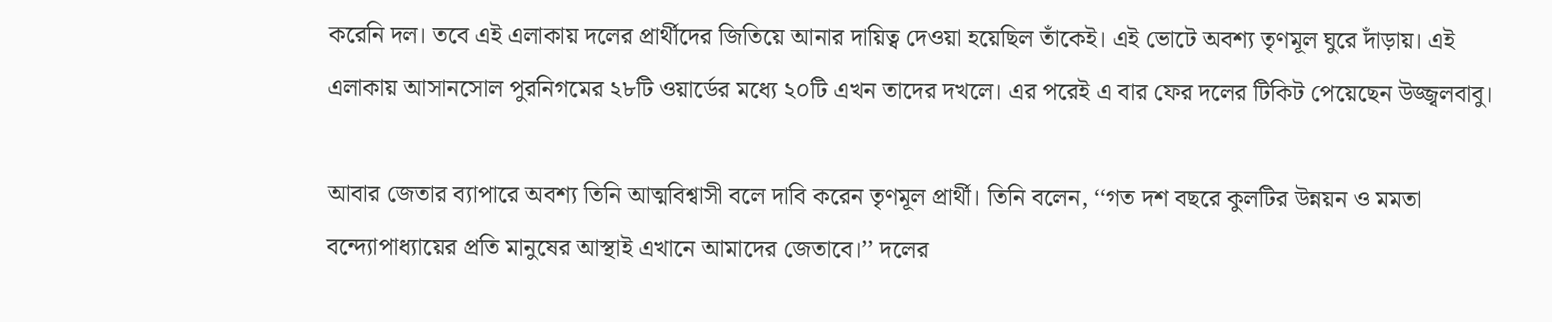করেনি দল। তবে এই এলাকায় দলের প্রার্থীদের জিতিয়ে আনার দায়িত্ব দেওয়া হয়েছিল তাঁকেই। এই ভোটে অবশ্য তৃণমূল ঘুরে দাঁড়ায়। এই এলাকায় আসানসোল পুরনিগমের ২৮টি ওয়ার্ডের মধ্যে ২০টি এখন তাদের দখলে। এর পরেই এ বার ফের দলের টিকিট পেয়েছেন উজ্জ্বলবাবু।

আবার জেতার ব্যাপারে অবশ্য তিনি আত্মবিশ্বাসী বলে দাবি করেন তৃণমূল প্রার্থী। তিনি বলেন, ‘‘গত দশ বছরে কুলটির উন্নয়ন ও মমতা বন্দ্যোপাধ্যায়ের প্রতি মানুষের আস্থাই এখানে আমাদের জেতাবে।’’ দলের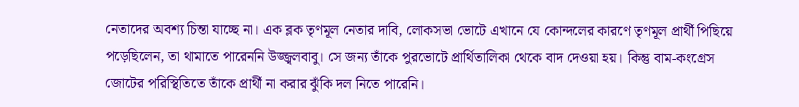নেতাদের অবশ্য চিন্তা যাচ্ছে না। এক ব্লক তৃণমূল নেতার দাবি, লোকসভা ভোটে এখানে যে কোন্দলের কারণে তৃণমূল প্রার্থী পিছিয়ে পড়েছিলেন, তা থামাতে পারেননি উজ্জ্বলবাবু। সে জন্য তাঁকে পুরভোটে প্রার্থিতালিকা থেকে বাদ দেওয়া হয়। কিন্তু বাম-কংগ্রেস জোটের পরিস্থিতিতে তাঁকে প্রার্থী না করার ঝুঁকি দল নিতে পারেনি।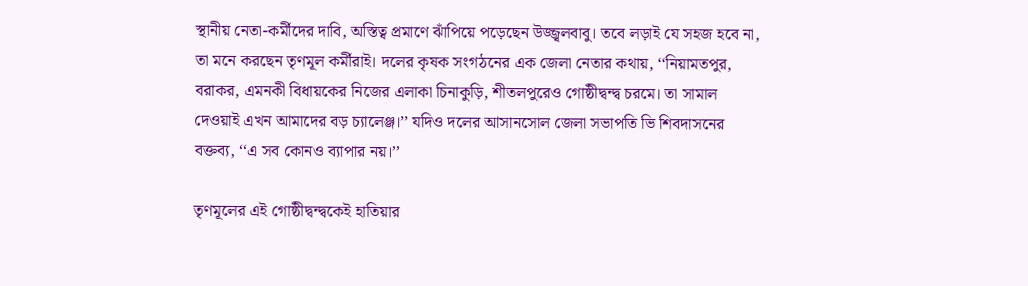স্থানীয় নেতা-কর্মীদের দাবি, অস্তিত্ব প্রমাণে ঝাঁপিয়ে পড়েছেন উজ্জ্বলবাবু। তবে লড়াই যে সহজ হবে না, তা মনে করছেন তৃণমূল কর্মীরাই। দলের কৃষক সংগঠনের এক জেলা নেতার কথায়, ‘‘নিয়ামতপুর, বরাকর, এমনকী বিধায়কের নিজের এলাকা চিনাকুড়ি, শীতলপুরেও গোষ্ঠীদ্বন্দ্ব চরমে। তা সামাল দেওয়াই এখন আমাদের বড় চ্যালেঞ্জ।’’ যদিও দলের আসানসোল জেলা সভাপতি ভি শিবদাসনের বক্তব্য, ‘‘এ সব কোনও ব্যাপার নয়।’’

তৃণমূলের এই গোষ্ঠীদ্বন্দ্বকেই হাতিয়ার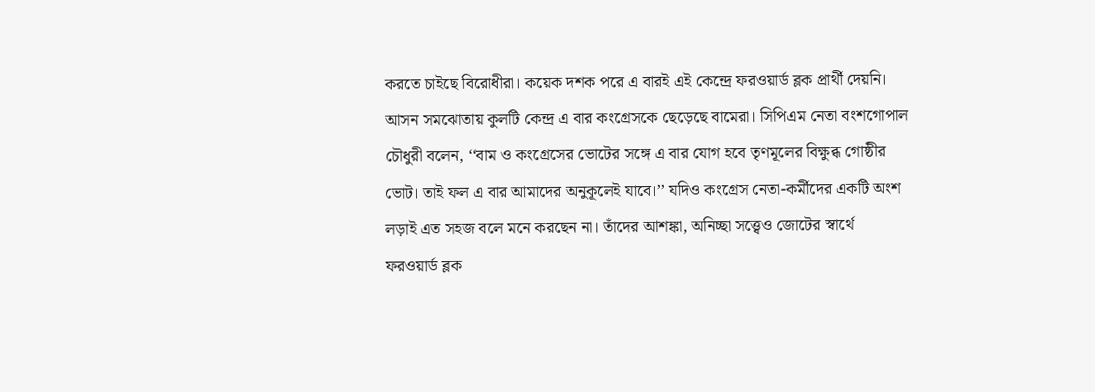করতে চাইছে বিরোধীরা। কয়েক দশক পরে এ বারই এই কেন্দ্রে ফরওয়ার্ড ব্লক প্রার্থী দেয়নি। আসন সমঝোতায় কুলটি কেন্দ্র এ বার কংগ্রেসকে ছেড়েছে বামেরা। সিপিএম নেতা বংশগোপাল চৌধুরী বলেন, ‘‘বাম ও কংগ্রেসের ভোটের সঙ্গে এ বার যোগ হবে তৃণমূলের বিক্ষুব্ধ গোষ্ঠীর ভোট। তাই ফল এ বার আমাদের অনুকূলেই যাবে।’’ যদিও কংগ্রেস নেতা-কর্মীদের একটি অংশ লড়াই এত সহজ বলে মনে করছেন না। তাঁদের আশঙ্কা, অনিচ্ছা সত্ত্বেও জোটের স্বার্থে ফরওয়ার্ড ব্লক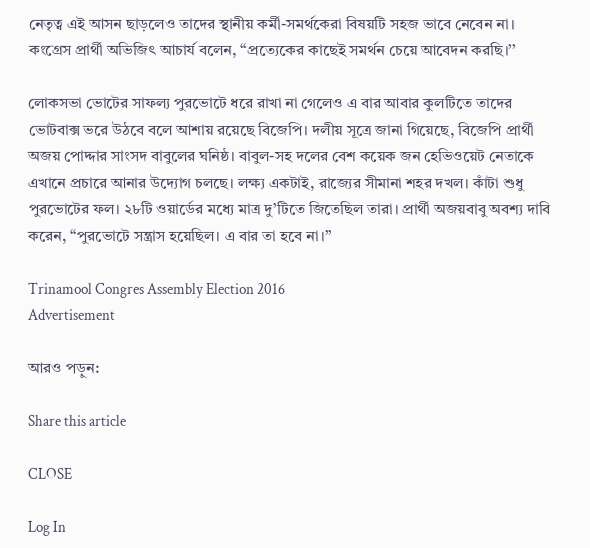নেতৃত্ব এই আসন ছাড়লেও তাদের স্থানীয় কর্মী-সমর্থকেরা বিষয়টি সহজ ভাবে নেবেন না। কংগ্রেস প্রার্থী অভিজিৎ আচার্য বলেন, ‘‘প্রত্যেকের কাছেই সমর্থন চেয়ে আবেদন করছি।’’

লোকসভা ভোটের সাফল্য পুরভোটে ধরে রাখা না গেলেও এ বার আবার কুলটিতে তাদের ভোটবাক্স ভরে উঠবে বলে আশায় রয়েছে বিজেপি। দলীয় সূত্রে জানা গিয়েছে, বিজেপি প্রার্থী অজয় পোদ্দার সাংসদ বাবুলের ঘনিষ্ঠ। বাবুল-সহ দলের বেশ কয়েক জন হেভিওয়েট নেতাকে এখানে প্রচারে আনার উদ্যোগ চলছে। লক্ষ্য একটাই, রাজ্যের সীমানা শহর দখল। কাঁটা শুধু পুরভোটের ফল। ২৮টি ওয়ার্ডের মধ্যে মাত্র দু’টিতে জিতেছিল তারা। প্রার্থী অজয়বাবু অবশ্য দাবি করেন, ‘‘পুরভোটে সন্ত্রাস হয়েছিল। এ বার তা হবে না।’’

Trinamool Congres Assembly Election 2016
Advertisement

আরও পড়ুন:

Share this article

CLOSE

Log In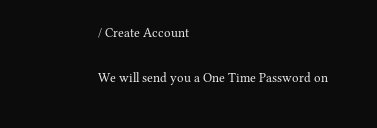/ Create Account

We will send you a One Time Password on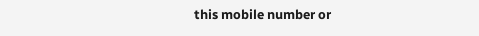this mobile number or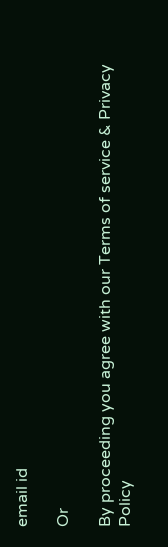email id

Or

By proceeding you agree with our Terms of service & Privacy Policy